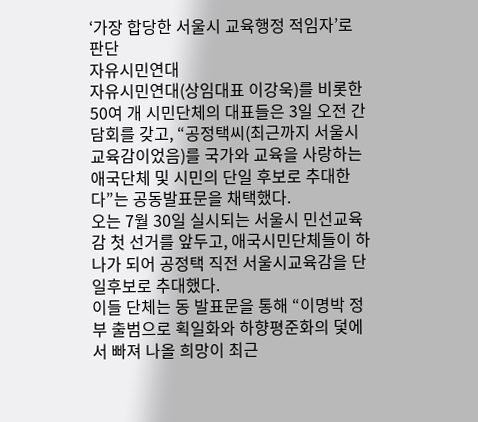‘가장 합당한 서울시 교육행정 적임자’로 판단
자유시민연대
자유시민연대(상임대표 이강욱)를 비롯한 50여 개 시민단체의 대표들은 3일 오전 간담회를 갖고, “공정택씨(최근까지 서울시 교육감이었음)를 국가와 교육을 사랑하는 애국단체 및 시민의 단일 후보로 추대한다”는 공동발표문을 채택했다.
오는 7월 30일 실시되는 서울시 민선교육감 첫 선거를 앞두고, 애국시민단체들이 하나가 되어 공정택 직전 서울시교육감을 단일후보로 추대했다.
이들 단체는 동 발표문을 통해 “이명박 정부 출범으로 획일화와 하향평준화의 덫에서 빠져 나올 희망이 최근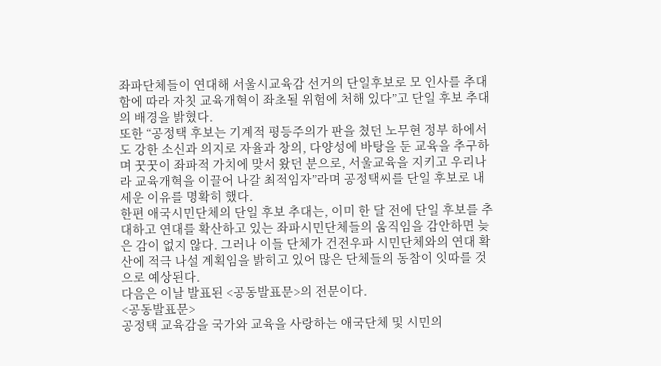좌파단체들이 연대해 서울시교육감 선거의 단일후보로 모 인사를 추대함에 따라 자칫 교육개혁이 좌초될 위험에 처해 있다”고 단일 후보 추대의 배경을 밝혔다.
또한 “공정택 후보는 기계적 평등주의가 판을 쳤던 노무현 정부 하에서도 강한 소신과 의지로 자율과 창의, 다양성에 바탕을 둔 교육을 추구하며 꿋꿋이 좌파적 가치에 맞서 왔던 분으로, 서울교육을 지키고 우리나라 교육개혁을 이끌어 나갈 최적임자”라며 공정택씨를 단일 후보로 내세운 이유를 명확히 했다.
한편 애국시민단체의 단일 후보 추대는, 이미 한 달 전에 단일 후보를 추대하고 연대를 확산하고 있는 좌파시민단체들의 움직임을 감안하면 늦은 감이 없지 않다. 그러나 이들 단체가 건전우파 시민단체와의 연대 확산에 적극 나설 계획임을 밝히고 있어 많은 단체들의 동참이 잇따를 것으로 예상된다.
다음은 이날 발표된 <공동발표문>의 전문이다.
<공동발표문>
공정택 교육감을 국가와 교육을 사랑하는 애국단체 및 시민의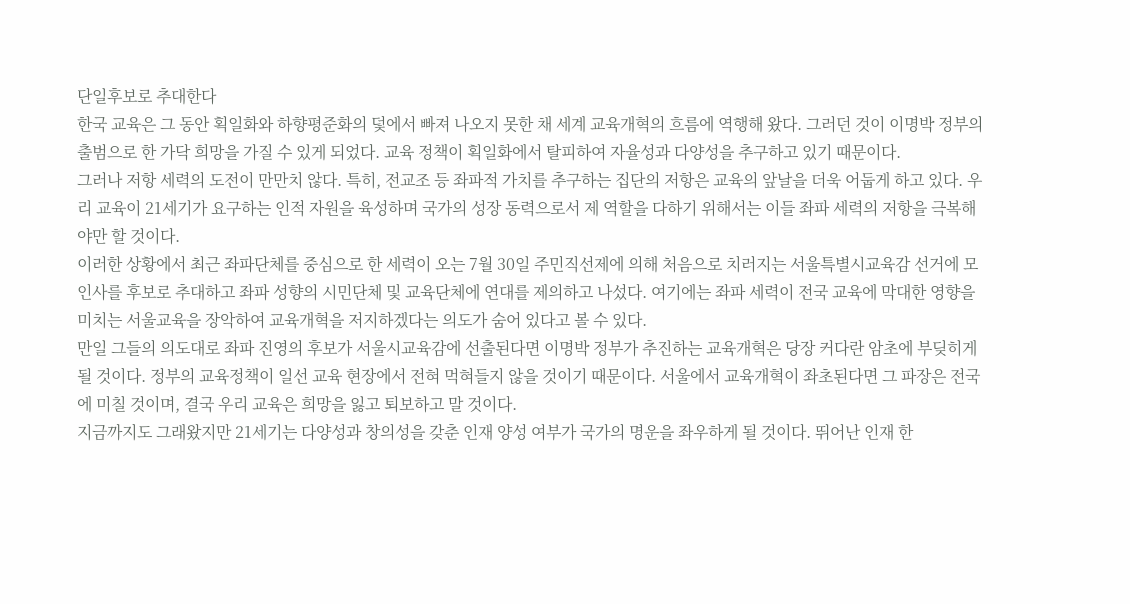단일후보로 추대한다
한국 교육은 그 동안 획일화와 하향평준화의 덫에서 빠져 나오지 못한 채 세계 교육개혁의 흐름에 역행해 왔다. 그러던 것이 이명박 정부의 출범으로 한 가닥 희망을 가질 수 있게 되었다. 교육 정책이 획일화에서 탈피하여 자율성과 다양성을 추구하고 있기 때문이다.
그러나 저항 세력의 도전이 만만치 않다. 특히, 전교조 등 좌파적 가치를 추구하는 집단의 저항은 교육의 앞날을 더욱 어둡게 하고 있다. 우리 교육이 21세기가 요구하는 인적 자원을 육성하며 국가의 성장 동력으로서 제 역할을 다하기 위해서는 이들 좌파 세력의 저항을 극복해야만 할 것이다.
이러한 상황에서 최근 좌파단체를 중심으로 한 세력이 오는 7월 30일 주민직선제에 의해 처음으로 치러지는 서울특별시교육감 선거에 모 인사를 후보로 추대하고 좌파 성향의 시민단체 및 교육단체에 연대를 제의하고 나섰다. 여기에는 좌파 세력이 전국 교육에 막대한 영향을 미치는 서울교육을 장악하여 교육개혁을 저지하겠다는 의도가 숨어 있다고 볼 수 있다.
만일 그들의 의도대로 좌파 진영의 후보가 서울시교육감에 선출된다면 이명박 정부가 추진하는 교육개혁은 당장 커다란 암초에 부딪히게 될 것이다. 정부의 교육정책이 일선 교육 현장에서 전혀 먹혀들지 않을 것이기 때문이다. 서울에서 교육개혁이 좌초된다면 그 파장은 전국에 미칠 것이며, 결국 우리 교육은 희망을 잃고 퇴보하고 말 것이다.
지금까지도 그래왔지만 21세기는 다양성과 창의성을 갖춘 인재 양성 여부가 국가의 명운을 좌우하게 될 것이다. 뛰어난 인재 한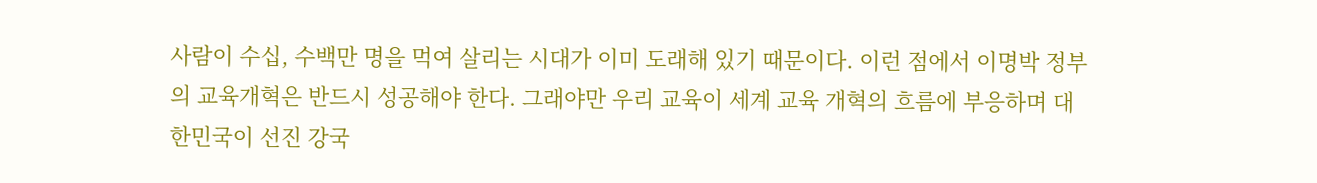사람이 수십, 수백만 명을 먹여 살리는 시대가 이미 도래해 있기 때문이다. 이런 점에서 이명박 정부의 교육개혁은 반드시 성공해야 한다. 그래야만 우리 교육이 세계 교육 개혁의 흐름에 부응하며 대한민국이 선진 강국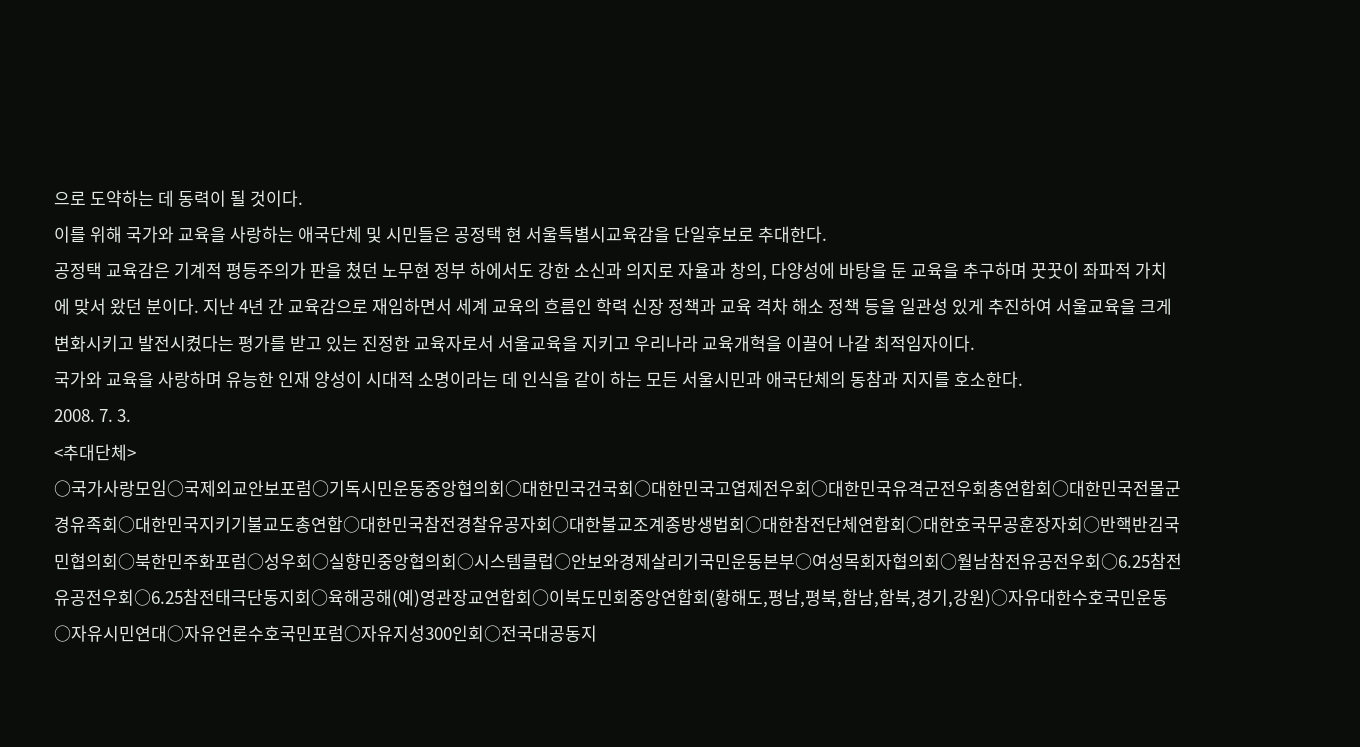으로 도약하는 데 동력이 될 것이다.
이를 위해 국가와 교육을 사랑하는 애국단체 및 시민들은 공정택 현 서울특별시교육감을 단일후보로 추대한다.
공정택 교육감은 기계적 평등주의가 판을 쳤던 노무현 정부 하에서도 강한 소신과 의지로 자율과 창의, 다양성에 바탕을 둔 교육을 추구하며 꿋꿋이 좌파적 가치에 맞서 왔던 분이다. 지난 4년 간 교육감으로 재임하면서 세계 교육의 흐름인 학력 신장 정책과 교육 격차 해소 정책 등을 일관성 있게 추진하여 서울교육을 크게 변화시키고 발전시켰다는 평가를 받고 있는 진정한 교육자로서 서울교육을 지키고 우리나라 교육개혁을 이끌어 나갈 최적임자이다.
국가와 교육을 사랑하며 유능한 인재 양성이 시대적 소명이라는 데 인식을 같이 하는 모든 서울시민과 애국단체의 동참과 지지를 호소한다.
2008. 7. 3.
<추대단체>
○국가사랑모임○국제외교안보포럼○기독시민운동중앙협의회○대한민국건국회○대한민국고엽제전우회○대한민국유격군전우회총연합회○대한민국전몰군경유족회○대한민국지키기불교도총연합○대한민국참전경찰유공자회○대한불교조계종방생법회○대한참전단체연합회○대한호국무공훈장자회○반핵반김국민협의회○북한민주화포럼○성우회○실향민중앙협의회○시스템클럽○안보와경제살리기국민운동본부○여성목회자협의회○월남참전유공전우회○6.25참전유공전우회○6.25참전태극단동지회○육해공해(예)영관장교연합회○이북도민회중앙연합회(황해도,평남,평북,함남,함북,경기,강원)○자유대한수호국민운동○자유시민연대○자유언론수호국민포럼○자유지성300인회○전국대공동지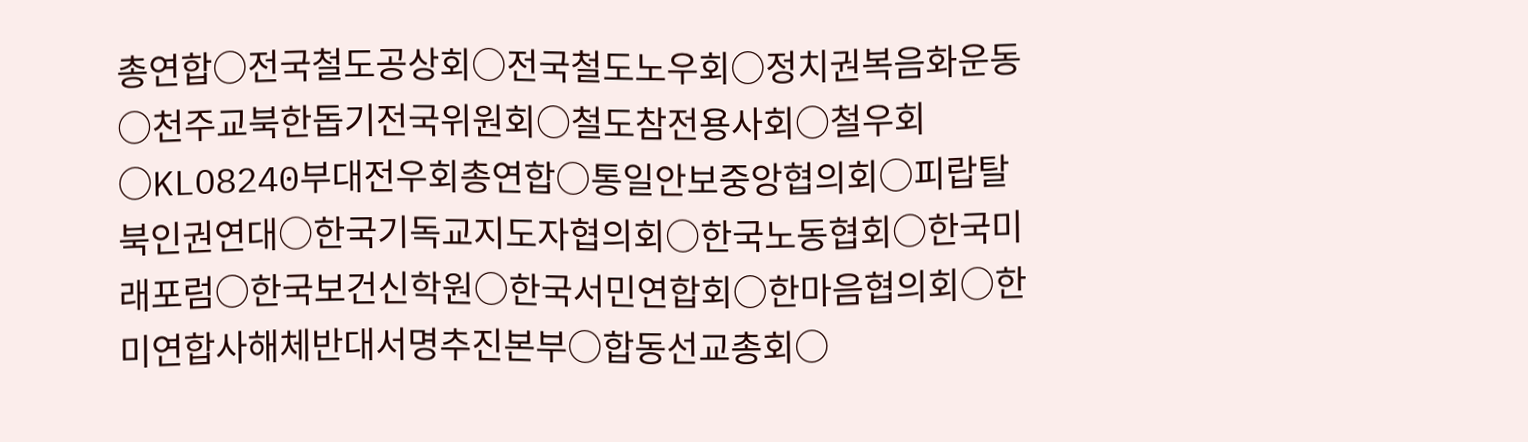총연합○전국철도공상회○전국철도노우회○정치권복음화운동○천주교북한돕기전국위원회○철도참전용사회○철우회○KLO8240부대전우회총연합○통일안보중앙협의회○피랍탈북인권연대○한국기독교지도자협의회○한국노동협회○한국미래포럼○한국보건신학원○한국서민연합회○한마음협의회○한미연합사해체반대서명추진본부○합동선교총회○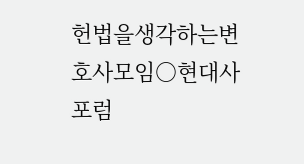헌법을생각하는변호사모임○현대사포럼